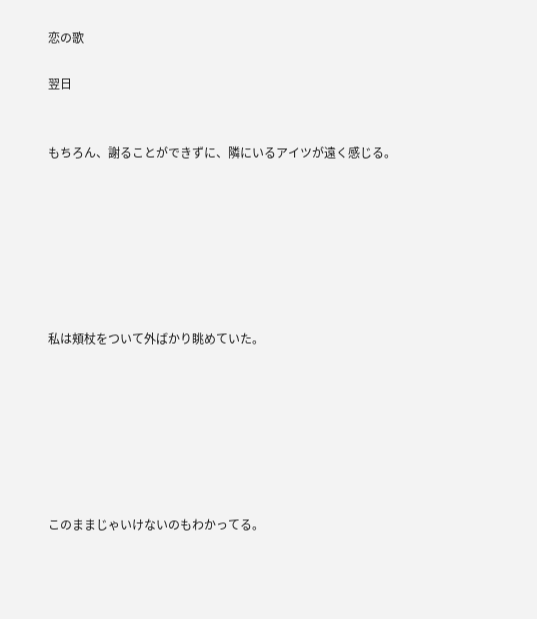恋の歌

翌日


もちろん、謝ることができずに、隣にいるアイツが遠く感じる。







私は頬杖をついて外ばかり眺めていた。







このままじゃいけないのもわかってる。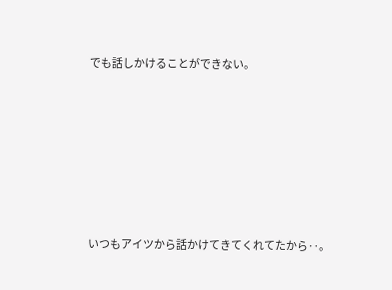でも話しかけることができない。







いつもアイツから話かけてきてくれてたから‥。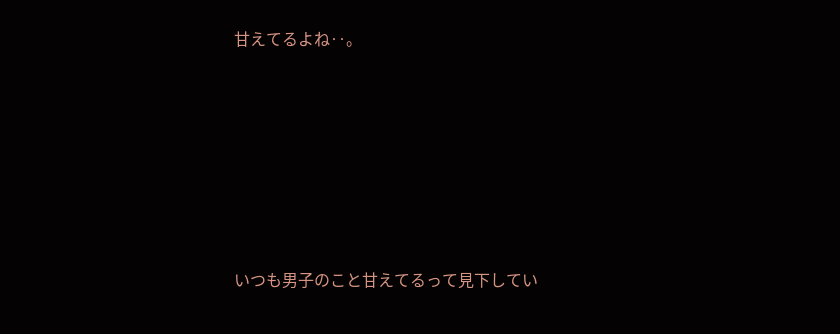甘えてるよね‥。







いつも男子のこと甘えてるって見下してい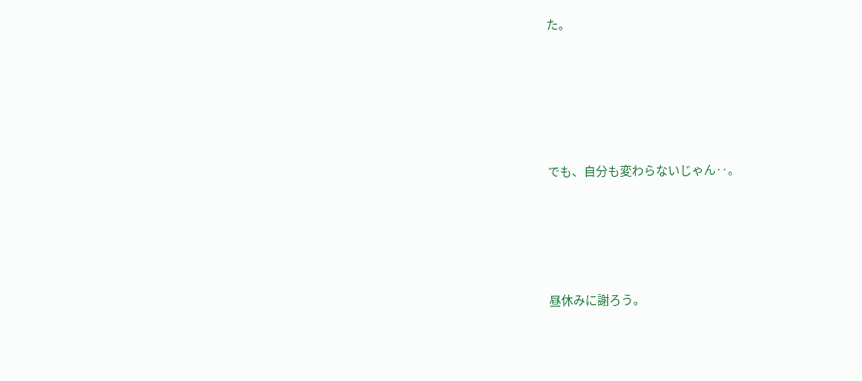た。







でも、自分も変わらないじゃん‥。






昼休みに謝ろう。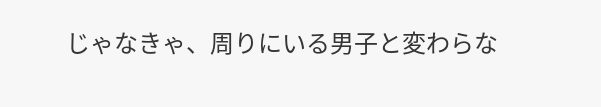じゃなきゃ、周りにいる男子と変わらな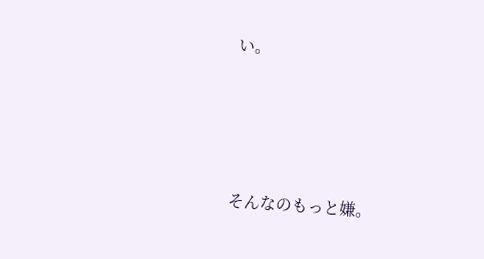い。







そんなのもっと嫌。